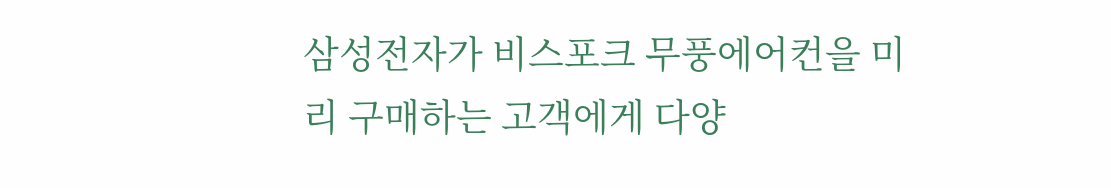삼성전자가 비스포크 무풍에어컨을 미리 구매하는 고객에게 다양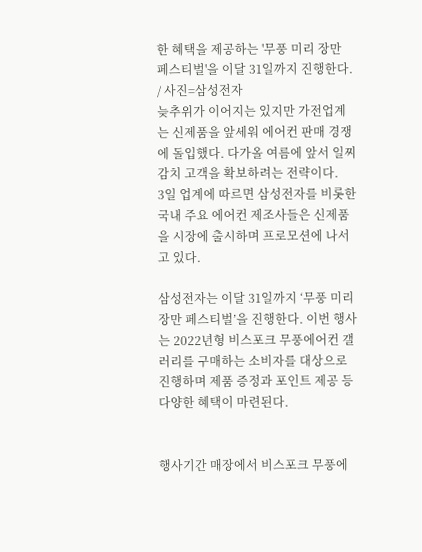한 혜택을 제공하는 '무풍 미리 장만 페스티벌'을 이달 31일까지 진행한다. / 사진=삼성전자
늦추위가 이어지는 있지만 가전업계는 신제품을 앞세워 에어컨 판매 경쟁에 돌입했다. 다가올 여름에 앞서 일찌감치 고객을 확보하려는 전략이다.
3일 업계에 따르면 삼성전자를 비롯한 국내 주요 에어컨 제조사들은 신제품을 시장에 출시하며 프로모션에 나서고 있다.

삼성전자는 이달 31일까지 ‘무풍 미리 장만 페스티벌’을 진행한다. 이번 행사는 2022년형 비스포크 무풍에어컨 갤러리를 구매하는 소비자를 대상으로 진행하며 제품 증정과 포인트 제공 등 다양한 혜택이 마련된다.


행사기간 매장에서 비스포크 무풍에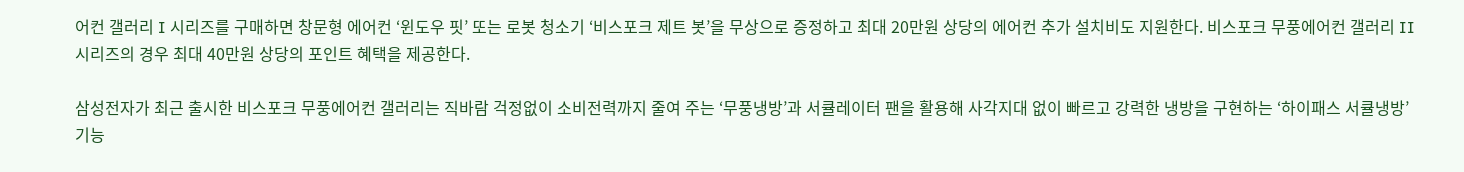어컨 갤러리 I 시리즈를 구매하면 창문형 에어컨 ‘윈도우 핏’ 또는 로봇 청소기 ‘비스포크 제트 봇’을 무상으로 증정하고 최대 20만원 상당의 에어컨 추가 설치비도 지원한다. 비스포크 무풍에어컨 갤러리 II 시리즈의 경우 최대 40만원 상당의 포인트 혜택을 제공한다.

삼성전자가 최근 출시한 비스포크 무풍에어컨 갤러리는 직바람 걱정없이 소비전력까지 줄여 주는 ‘무풍냉방’과 서큘레이터 팬을 활용해 사각지대 없이 빠르고 강력한 냉방을 구현하는 ‘하이패스 서큘냉방’ 기능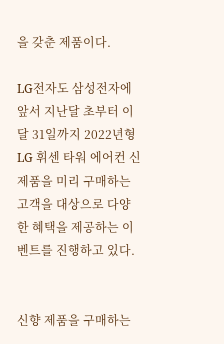을 갖춘 제품이다.

LG전자도 삼성전자에 앞서 지난달 초부터 이달 31일까지 2022년형 LG 휘센 타워 에어컨 신제품을 미리 구매하는 고객을 대상으로 다양한 혜택을 제공하는 이벤트를 진행하고 있다.


신향 제품을 구매하는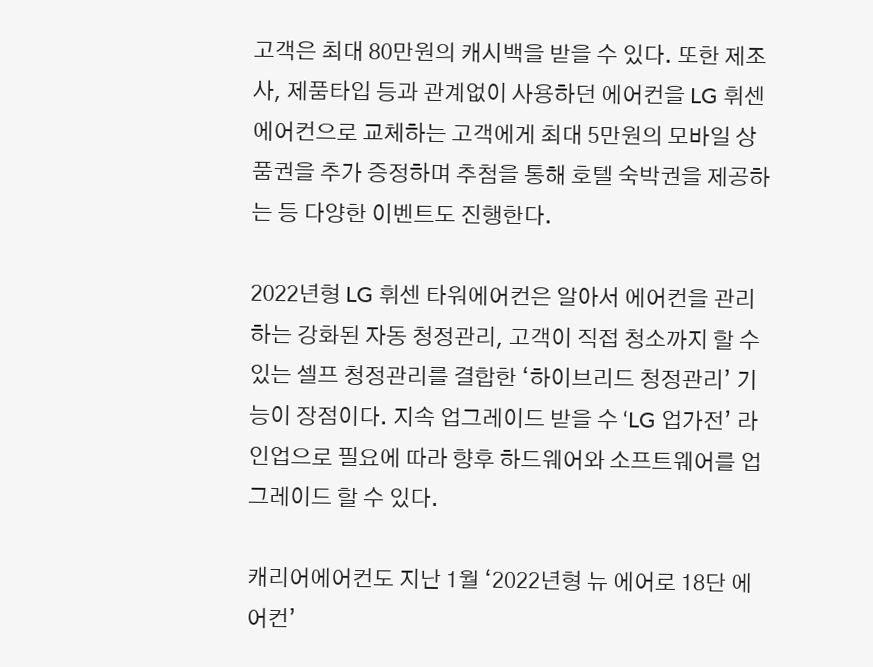고객은 최대 80만원의 캐시백을 받을 수 있다. 또한 제조사, 제품타입 등과 관계없이 사용하던 에어컨을 LG 휘센 에어컨으로 교체하는 고객에게 최대 5만원의 모바일 상품권을 추가 증정하며 추첨을 통해 호텔 숙박권을 제공하는 등 다양한 이벤트도 진행한다.

2022년형 LG 휘센 타워에어컨은 알아서 에어컨을 관리하는 강화된 자동 청정관리, 고객이 직접 청소까지 할 수 있는 셀프 청정관리를 결합한 ‘하이브리드 청정관리’ 기능이 장점이다. 지속 업그레이드 받을 수 ‘LG 업가전’ 라인업으로 필요에 따라 향후 하드웨어와 소프트웨어를 업그레이드 할 수 있다.

캐리어에어컨도 지난 1월 ‘2022년형 뉴 에어로 18단 에어컨’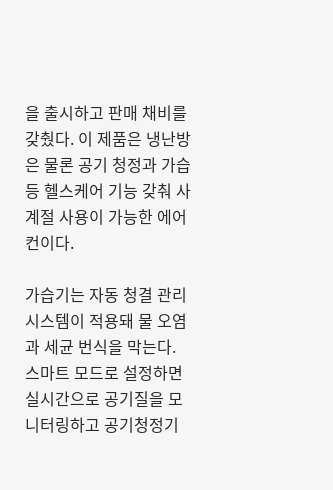을 출시하고 판매 채비를 갖췄다. 이 제품은 냉난방은 물론 공기 청정과 가습 등 헬스케어 기능 갖춰 사계절 사용이 가능한 에어컨이다.

가습기는 자동 청결 관리 시스템이 적용돼 물 오염과 세균 번식을 막는다. 스마트 모드로 설정하면 실시간으로 공기질을 모니터링하고 공기청정기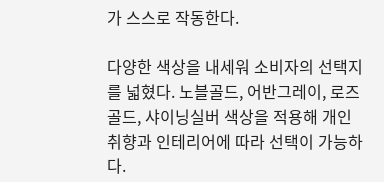가 스스로 작동한다.

다양한 색상을 내세워 소비자의 선택지를 넓혔다. 노블골드, 어반그레이, 로즈골드, 샤이닝실버 색상을 적용해 개인 취향과 인테리어에 따라 선택이 가능하다.